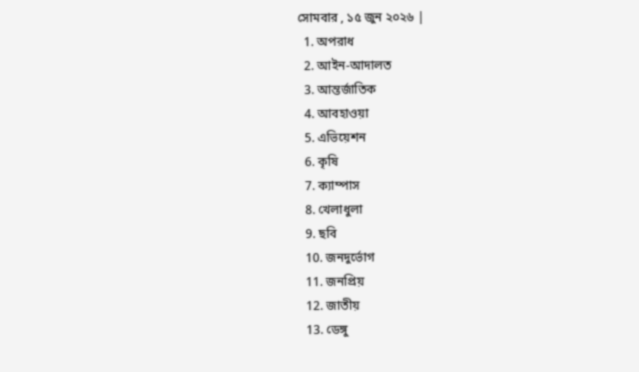সোমবার , ১৫ জুন ২০২৬ |
  1. অপরাধ
  2. আইন-আদালত
  3. আন্তর্জাতিক
  4. আবহাওয়া
  5. এভিয়েশন
  6. কৃষি
  7. ক্যাম্পাস
  8. খেলাধুলা
  9. ছবি
  10. জনদুর্ভোগ
  11. জনপ্রিয়
  12. জাতীয়
  13. ডেঙ্গু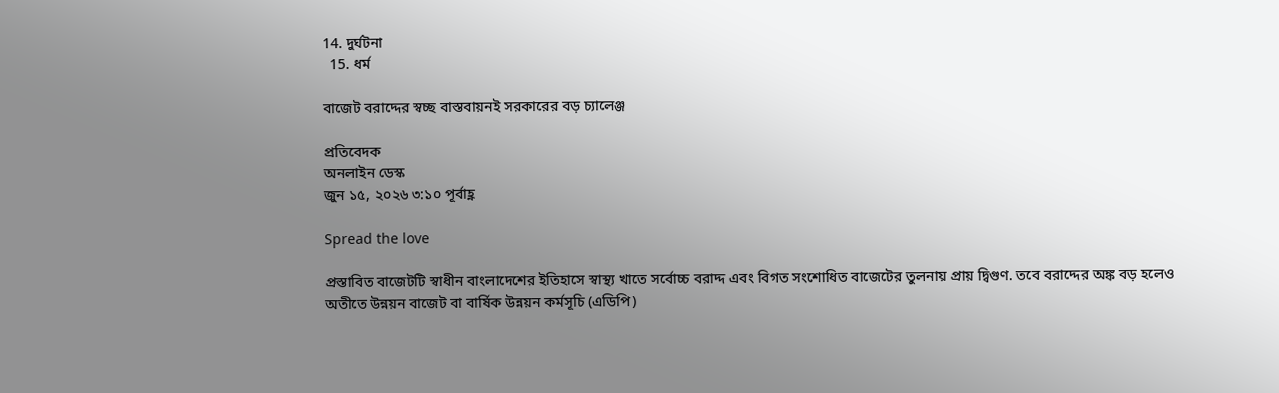14. দুর্ঘটনা
  15. ধর্ম

বাজেট বরাদ্দের স্বচ্ছ বাস্তবায়নই সরকারের বড় চ্যালেঞ্জ

প্রতিবেদক
অনলাইন ডেস্ক
জুন ১৫, ২০২৬ ৩:১০ পূর্বাহ্ণ

Spread the love

প্রস্তাবিত বাজেটটি স্বাধীন বাংলাদেশের ইতিহাসে স্বাস্থ্য খাতে সর্বোচ্চ বরাদ্দ এবং বিগত সংশোধিত বাজেটের তুলনায় প্রায় দ্বিগুণ. তবে বরাদ্দের অঙ্ক বড় হলেও অতীতে উন্নয়ন বাজেট বা বার্ষিক উন্নয়ন কর্মসূচি (এডিপি)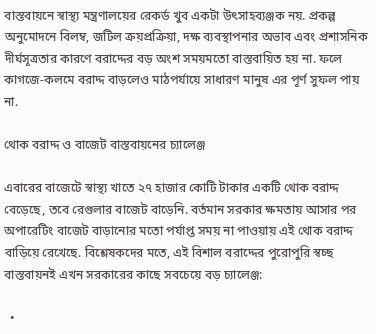বাস্তবায়নে স্বাস্থ্য মন্ত্রণালয়ের রেকর্ড খুব একটা উৎসাহব্যঞ্জক নয়. প্রকল্প অনুমোদনে বিলম্ব, জটিল ক্রয়প্রক্রিয়া, দক্ষ ব্যবস্থাপনার অভাব এবং প্রশাসনিক দীর্ঘসূত্রতার কারণে বরাদ্দের বড় অংশ সময়মতো বাস্তবায়িত হয় না. ফলে কাগজে-কলমে বরাদ্দ বাড়লেও মাঠপর্যায়ে সাধারণ মানুষ এর পূর্ণ সুফল পায় না.

থোক বরাদ্দ ও বাজেট বাস্তবায়নের চ্যালেঞ্জ

এবারের বাজেটে স্বাস্থ্য খাতে ২৭ হাজার কোটি টাকার একটি থোক বরাদ্দ বেড়েছে, তবে রেগুলার বাজেট বাড়েনি. বর্তমান সরকার ক্ষমতায় আসার পর অপারেটিং বাজেট বাড়ানোর মতো পর্যাপ্ত সময় না পাওয়ায় এই থোক বরাদ্দ বাড়িয়ে রেখেছে. বিশ্লেষকদের মতে, এই বিশাল বরাদ্দের পুরোপুরি স্বচ্ছ বাস্তবায়নই এখন সরকারের কাছে সবচেয়ে বড় চ্যালেঞ্জ:

  •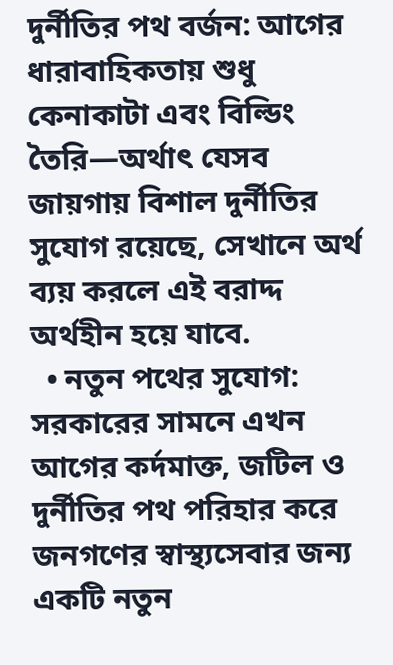দুর্নীতির পথ বর্জন: আগের ধারাবাহিকতায় শুধু কেনাকাটা এবং বিল্ডিং তৈরি—অর্থাৎ যেসব জায়গায় বিশাল দুর্নীতির সুযোগ রয়েছে, সেখানে অর্থ ব্যয় করলে এই বরাদ্দ অর্থহীন হয়ে যাবে.
  • নতুন পথের সুযোগ: সরকারের সামনে এখন আগের কর্দমাক্ত, জটিল ও দুর্নীতির পথ পরিহার করে জনগণের স্বাস্থ্যসেবার জন্য একটি নতুন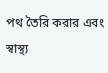পথ তৈরি করার এবং স্বাস্থ্য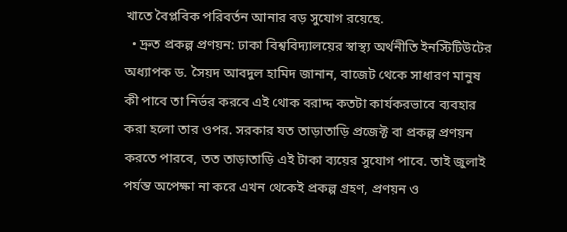খাতে বৈপ্লবিক পরিবর্তন আনার বড় সুযোগ রয়েছে.
  • দ্রুত প্রকল্প প্রণয়ন: ঢাকা বিশ্ববিদ্যালয়ের স্বাস্থ্য অর্থনীতি ইনস্টিটিউটের অধ্যাপক ড. সৈয়দ আবদুল হামিদ জানান, বাজেট থেকে সাধারণ মানুষ কী পাবে তা নির্ভর করবে এই থোক বরাদ্দ কতটা কার্যকরভাবে ব্যবহার করা হলো তার ওপর. সরকার যত তাড়াতাড়ি প্রজেক্ট বা প্রকল্প প্রণয়ন করতে পারবে, তত তাড়াতাড়ি এই টাকা ব্যয়ের সুযোগ পাবে. তাই জুলাই পর্যন্ত অপেক্ষা না করে এখন থেকেই প্রকল্প গ্রহণ, প্রণয়ন ও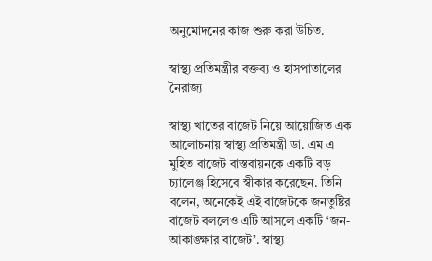অনুমোদনের কাজ শুরু করা উচিত.

স্বাস্থ্য প্রতিমন্ত্রীর বক্তব্য ও হাসপাতালের নৈরাজ্য

স্বাস্থ্য খাতের বাজেট নিয়ে আয়োজিত এক আলোচনায় স্বাস্থ্য প্রতিমন্ত্রী ডা. এম এ মুহিত বাজেট বাস্তবায়নকে একটি বড় চ্যালেঞ্জ হিসেবে স্বীকার করেছেন. তিনি বলেন, অনেকেই এই বাজেটকে জনতুষ্টির বাজেট বললেও এটি আসলে একটি ‘জন-আকাঙ্ক্ষার বাজেট’. স্বাস্থ্য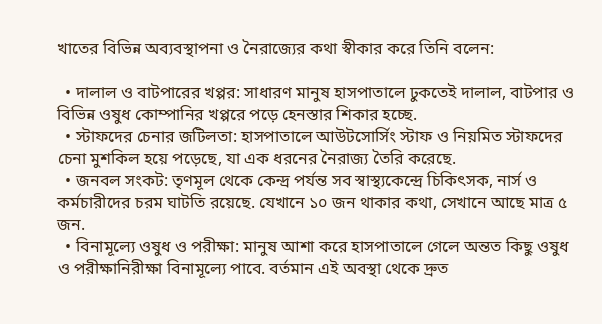খাতের বিভিন্ন অব্যবস্থাপনা ও নৈরাজ্যের কথা স্বীকার করে তিনি বলেন:

  • দালাল ও বাটপারের খপ্পর: সাধারণ মানুষ হাসপাতালে ঢুকতেই দালাল, বাটপার ও বিভিন্ন ওষুধ কোম্পানির খপ্পরে পড়ে হেনস্তার শিকার হচ্ছে.
  • স্টাফদের চেনার জটিলতা: হাসপাতালে আউটসোর্সিং স্টাফ ও নিয়মিত স্টাফদের চেনা মুশকিল হয়ে পড়েছে, যা এক ধরনের নৈরাজ্য তৈরি করেছে.
  • জনবল সংকট: তৃণমূল থেকে কেন্দ্র পর্যন্ত সব স্বাস্থ্যকেন্দ্রে চিকিৎসক, নার্স ও কর্মচারীদের চরম ঘাটতি রয়েছে. যেখানে ১০ জন থাকার কথা, সেখানে আছে মাত্র ৫ জন.
  • বিনামূল্যে ওষুধ ও পরীক্ষা: মানুষ আশা করে হাসপাতালে গেলে অন্তত কিছু ওষুধ ও পরীক্ষানিরীক্ষা বিনামূল্যে পাবে. বর্তমান এই অবস্থা থেকে দ্রুত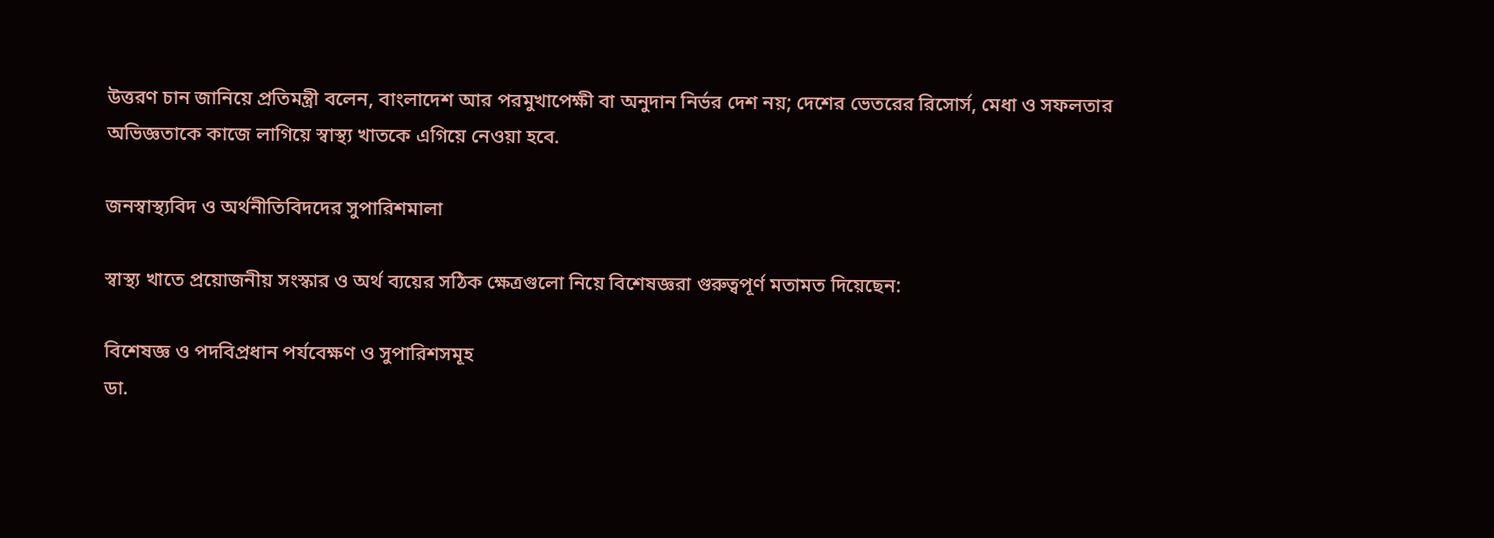উত্তরণ চান জানিয়ে প্রতিমন্ত্রী বলেন, বাংলাদেশ আর পরমুখাপেক্ষী বা অনুদান নির্ভর দেশ নয়; দেশের ভেতরের রিসোর্স, মেধা ও সফলতার অভিজ্ঞতাকে কাজে লাগিয়ে স্বাস্থ্য খাতকে এগিয়ে নেওয়া হবে.

জনস্বাস্থ্যবিদ ও অর্থনীতিবিদদের সুপারিশমালা

স্বাস্থ্য খাতে প্রয়োজনীয় সংস্কার ও অর্থ ব্যয়ের সঠিক ক্ষেত্রগুলো নিয়ে বিশেষজ্ঞরা গুরুত্বপূর্ণ মতামত দিয়েছেন:

বিশেষজ্ঞ ও পদবিপ্রধান পর্যবেক্ষণ ও সুপারিশসমূহ
ডা.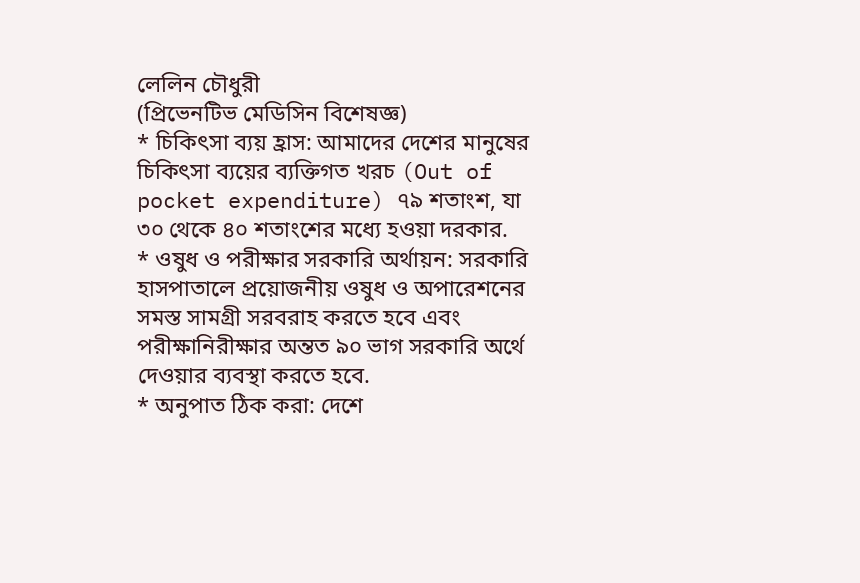লেলিন চৌধুরী
(প্রিভেনটিভ মেডিসিন বিশেষজ্ঞ)
* চিকিৎসা ব্যয় হ্রাস: আমাদের দেশের মানুষের চিকিৎসা ব্যয়ের ব্যক্তিগত খরচ (Out of pocket expenditure) ৭৯ শতাংশ, যা ৩০ থেকে ৪০ শতাংশের মধ্যে হওয়া দরকার.
* ওষুধ ও পরীক্ষার সরকারি অর্থায়ন: সরকারি হাসপাতালে প্রয়োজনীয় ওষুধ ও অপারেশনের সমস্ত সামগ্রী সরবরাহ করতে হবে এবং পরীক্ষানিরীক্ষার অন্তত ৯০ ভাগ সরকারি অর্থে দেওয়ার ব্যবস্থা করতে হবে.
* অনুপাত ঠিক করা: দেশে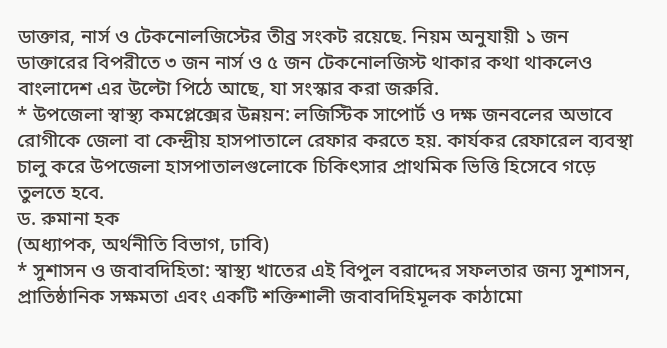ডাক্তার, নার্স ও টেকনোলজিস্টের তীব্র সংকট রয়েছে. নিয়ম অনুযায়ী ১ জন ডাক্তারের বিপরীতে ৩ জন নার্স ও ৫ জন টেকনোলজিস্ট থাকার কথা থাকলেও বাংলাদেশ এর উল্টো পিঠে আছে, যা সংস্কার করা জরুরি.
* উপজেলা স্বাস্থ্য কমপ্লেক্সের উন্নয়ন: লজিস্টিক সাপোর্ট ও দক্ষ জনবলের অভাবে রোগীকে জেলা বা কেন্দ্রীয় হাসপাতালে রেফার করতে হয়. কার্যকর রেফারেল ব্যবস্থা চালু করে উপজেলা হাসপাতালগুলোকে চিকিৎসার প্রাথমিক ভিত্তি হিসেবে গড়ে তুলতে হবে.
ড. রুমানা হক
(অধ্যাপক, অর্থনীতি বিভাগ, ঢাবি)
* সুশাসন ও জবাবদিহিতা: স্বাস্থ্য খাতের এই বিপুল বরাদ্দের সফলতার জন্য সুশাসন, প্রাতিষ্ঠানিক সক্ষমতা এবং একটি শক্তিশালী জবাবদিহিমূলক কাঠামো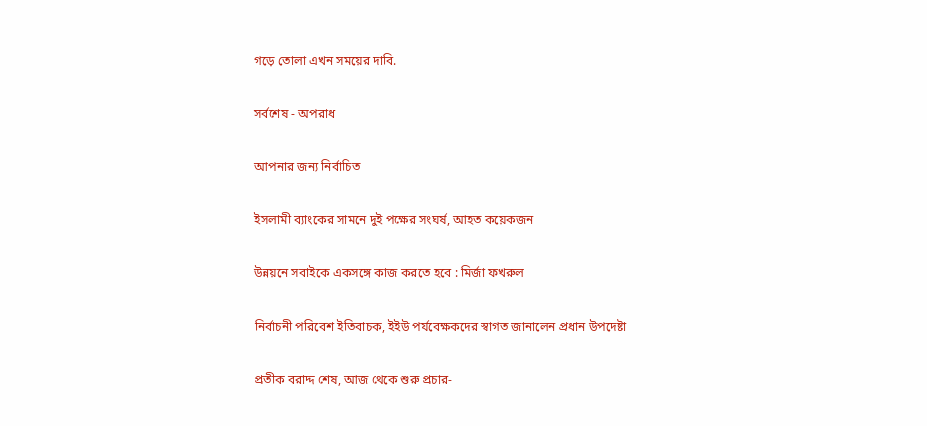গড়ে তোলা এখন সময়ের দাবি.

সর্বশেষ - অপরাধ

আপনার জন্য নির্বাচিত

ইসলামী ব্যাংকের সামনে দুই পক্ষের সংঘর্ষ, আহত কয়েকজন

উন্নয়নে সবাইকে একসঙ্গে কাজ করতে হবে : মির্জা ফখরুল

নির্বাচনী পরিবেশ ইতিবাচক, ইইউ পর্যবেক্ষকদের স্বাগত জানালেন প্রধান উপদেষ্টা

প্রতীক বরাদ্দ শেষ, আজ থেকে শুরু প্রচার-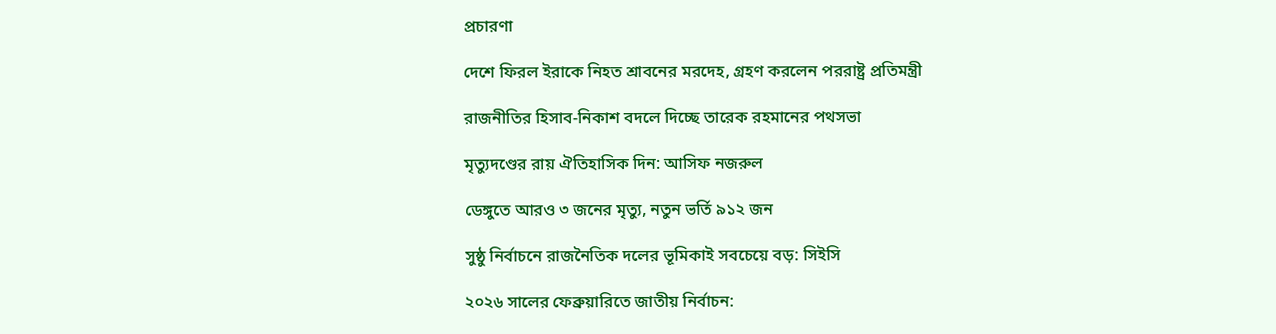প্রচারণা

দেশে ফিরল ইরাকে নিহত শ্রাবনের মরদেহ, গ্রহণ করলেন পররাষ্ট্র প্রতিমন্ত্রী

রাজনীতির হিসাব-নিকাশ বদলে দিচ্ছে তারেক রহমানের পথসভা

মৃত্যুদণ্ডের রায় ঐতিহাসিক দিন: আসিফ নজরুল

ডেঙ্গুতে আরও ৩ জনের মৃত্যু, নতুন ভর্তি ৯১২ জন

সুষ্ঠু নির্বাচনে রাজনৈতিক দলের ভূমিকাই সবচেয়ে বড়: সিইসি

২০২৬ সালের ফেব্রুয়ারিতে জাতীয় নির্বাচন: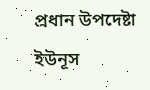প্রধান উপদেষ্টা ইউনূস